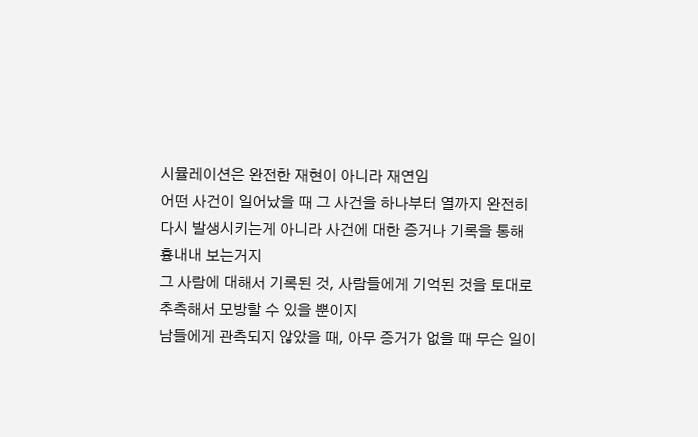시뮬레이션은 완전한 재현이 아니라 재연임
어떤 사건이 일어났을 때 그 사건을 하나부터 열까지 완전히 다시 발생시키는게 아니라 사건에 대한 증거나 기록을 통해 흉내내 보는거지
그 사람에 대해서 기록된 것, 사람들에게 기억된 것을 토대로 추측해서 모방할 수 있을 뿐이지
남들에게 관측되지 않았을 때, 아무 증거가 없을 때 무슨 일이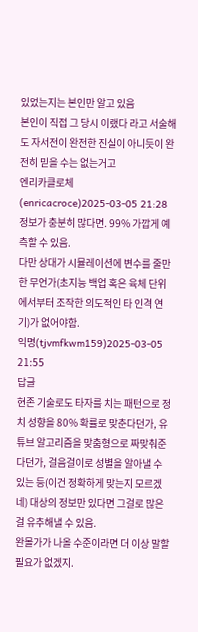있었는지는 본인만 알고 있음
본인이 직접 그 당시 이랬다 라고 서술해도 자서전이 완전한 진실이 아니듯이 완전히 믿을 수는 없는거고
엔리카클로체(enricacroce)2025-03-05 21:28
정보가 충분히 많다면. 99% 가깝게 예측할 수 있음.
다만 상대가 시뮬레이션에 변수를 줄만한 무언가(초지능 백업 혹은 육체 단위에서부터 조작한 의도적인 타 인격 연기)가 없어야함.
익명(tjvmfkwm159)2025-03-05 21:55
답글
현존 기술로도 타자를 치는 패턴으로 정치 성향을 80% 확률로 맞춘다던가, 유튜브 알고리즘을 맞춤형으로 짜맞춰준다던가, 걸음걸이로 성별을 알아낼 수 있는 등(이건 정확하게 맞는지 모르겠네) 대상의 정보만 있다면 그걸로 많은 걸 유추해낼 수 있음.
완몰가가 나올 수준이라면 더 이상 말할 필요가 없겠지.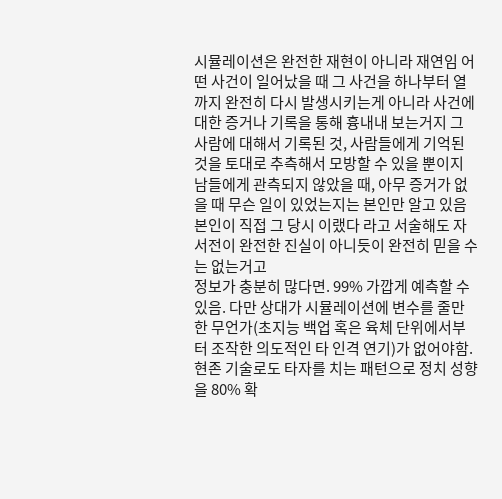시뮬레이션은 완전한 재현이 아니라 재연임 어떤 사건이 일어났을 때 그 사건을 하나부터 열까지 완전히 다시 발생시키는게 아니라 사건에 대한 증거나 기록을 통해 흉내내 보는거지 그 사람에 대해서 기록된 것, 사람들에게 기억된 것을 토대로 추측해서 모방할 수 있을 뿐이지 남들에게 관측되지 않았을 때, 아무 증거가 없을 때 무슨 일이 있었는지는 본인만 알고 있음 본인이 직접 그 당시 이랬다 라고 서술해도 자서전이 완전한 진실이 아니듯이 완전히 믿을 수는 없는거고
정보가 충분히 많다면. 99% 가깝게 예측할 수 있음. 다만 상대가 시뮬레이션에 변수를 줄만한 무언가(초지능 백업 혹은 육체 단위에서부터 조작한 의도적인 타 인격 연기)가 없어야함.
현존 기술로도 타자를 치는 패턴으로 정치 성향을 80% 확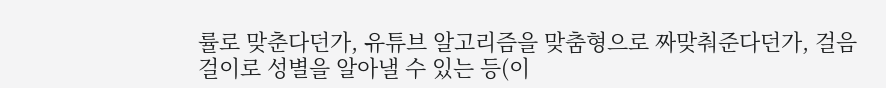률로 맞춘다던가, 유튜브 알고리즘을 맞춤형으로 짜맞춰준다던가, 걸음걸이로 성별을 알아낼 수 있는 등(이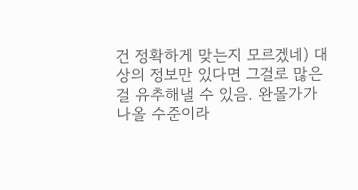건 정확하게 맞는지 모르겠네) 대상의 정보만 있다면 그걸로 많은 걸 유추해낼 수 있음. 완몰가가 나올 수준이라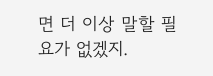면 더 이상 말할 필요가 없겠지.